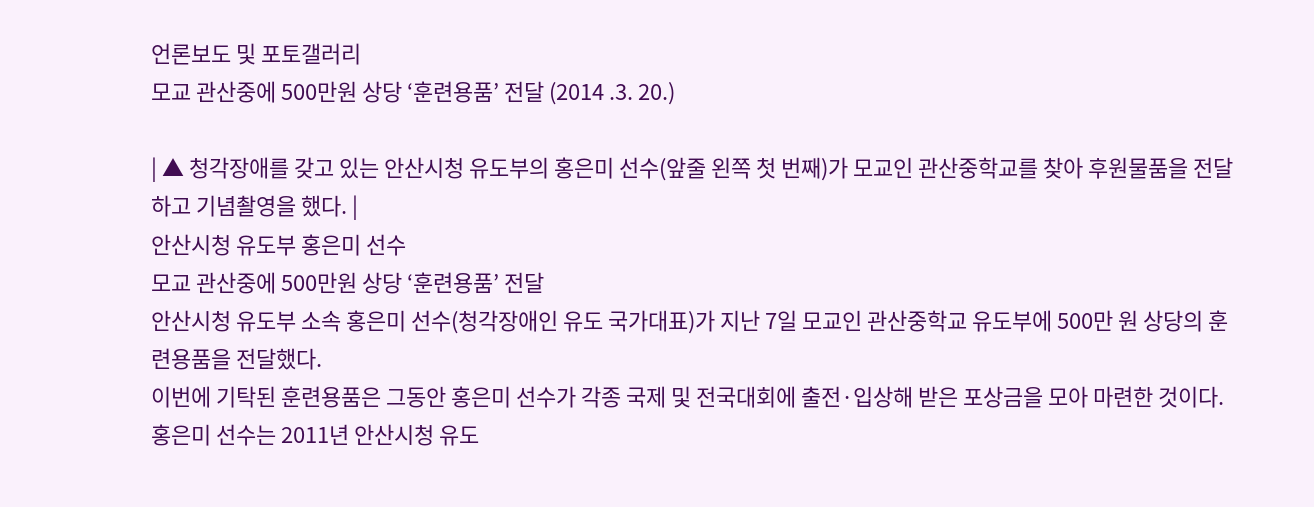언론보도 및 포토갤러리
모교 관산중에 500만원 상당 ‘훈련용품’ 전달 (2014 .3. 20.)

| ▲ 청각장애를 갖고 있는 안산시청 유도부의 홍은미 선수(앞줄 왼쪽 첫 번째)가 모교인 관산중학교를 찾아 후원물품을 전달하고 기념촬영을 했다. |
안산시청 유도부 홍은미 선수
모교 관산중에 500만원 상당 ‘훈련용품’ 전달
안산시청 유도부 소속 홍은미 선수(청각장애인 유도 국가대표)가 지난 7일 모교인 관산중학교 유도부에 500만 원 상당의 훈련용품을 전달했다.
이번에 기탁된 훈련용품은 그동안 홍은미 선수가 각종 국제 및 전국대회에 출전·입상해 받은 포상금을 모아 마련한 것이다.
홍은미 선수는 2011년 안산시청 유도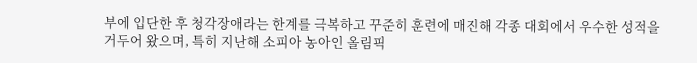부에 입단한 후 청각장애라는 한계를 극복하고 꾸준히 훈련에 매진해 각종 대회에서 우수한 성적을 거두어 왔으며, 특히 지난해 소피아 농아인 올림픽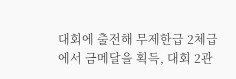대회에 출전해 무제한급 2체급에서 금메달을 획득, 대회 2관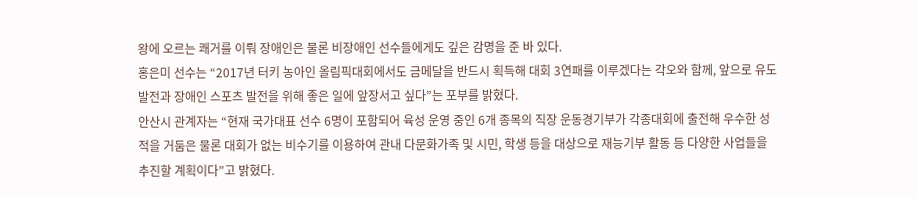왕에 오르는 쾌거를 이뤄 장애인은 물론 비장애인 선수들에게도 깊은 감명을 준 바 있다.
홍은미 선수는 “2017년 터키 농아인 올림픽대회에서도 금메달을 반드시 획득해 대회 3연패를 이루겠다는 각오와 함께, 앞으로 유도발전과 장애인 스포츠 발전을 위해 좋은 일에 앞장서고 싶다”는 포부를 밝혔다.
안산시 관계자는 “현재 국가대표 선수 6명이 포함되어 육성 운영 중인 6개 종목의 직장 운동경기부가 각종대회에 출전해 우수한 성적을 거둠은 물론 대회가 없는 비수기를 이용하여 관내 다문화가족 및 시민, 학생 등을 대상으로 재능기부 활동 등 다양한 사업들을 추진할 계획이다”고 밝혔다.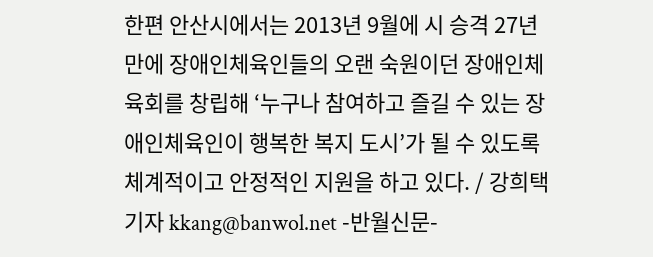한편 안산시에서는 2013년 9월에 시 승격 27년 만에 장애인체육인들의 오랜 숙원이던 장애인체육회를 창립해 ‘누구나 참여하고 즐길 수 있는 장애인체육인이 행복한 복지 도시’가 될 수 있도록 체계적이고 안정적인 지원을 하고 있다. / 강희택 기자 kkang@banwol.net -반월신문-